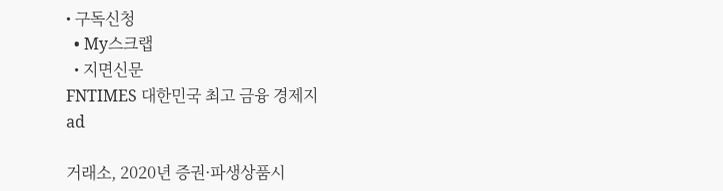• 구독신청
  • My스크랩
  • 지면신문
FNTIMES 대한민국 최고 금융 경제지
ad

거래소, 2020년 증권·파생상품시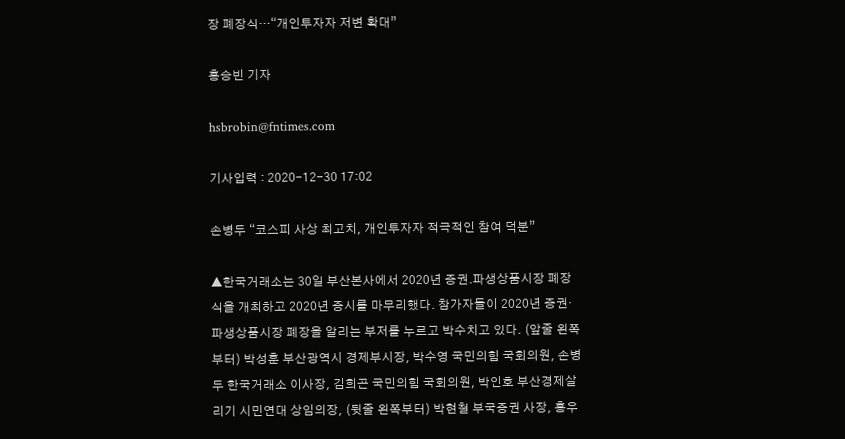장 폐장식…“개인투자자 저변 확대”

홍승빈 기자

hsbrobin@fntimes.com

기사입력 : 2020-12-30 17:02

손병두 “코스피 사상 최고치, 개인투자자 적극적인 참여 덕분”

▲한국거래소는 30일 부산본사에서 2020년 증권.파생상품시장 폐장식을 개최하고 2020년 증시를 마무리했다. 참가자들이 2020년 증권·파생상품시장 폐장을 알리는 부저를 누르고 박수치고 있다. (앞줄 왼쪽부터) 박성훈 부산광역시 경제부시장, 박수영 국민의힘 국회의원, 손병두 한국거래소 이사장, 김희곤 국민의힘 국회의원, 박인호 부산경제살리기 시민연대 상임의장, (뒷줄 왼쪽부터) 박현철 부국증권 사장, 홍우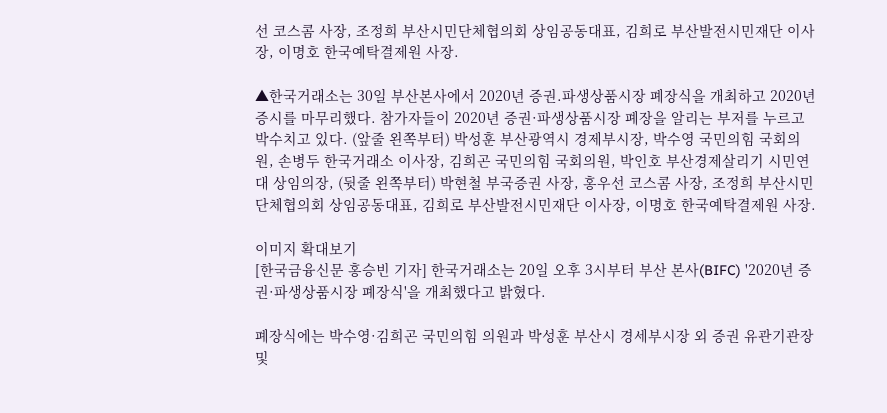선 코스콤 사장, 조정희 부산시민단체협의회 상임공동대표, 김희로 부산발전시민재단 이사장, 이명호 한국예탁결제원 사장.

▲한국거래소는 30일 부산본사에서 2020년 증권.파생상품시장 폐장식을 개최하고 2020년 증시를 마무리했다. 참가자들이 2020년 증권·파생상품시장 폐장을 알리는 부저를 누르고 박수치고 있다. (앞줄 왼쪽부터) 박성훈 부산광역시 경제부시장, 박수영 국민의힘 국회의원, 손병두 한국거래소 이사장, 김희곤 국민의힘 국회의원, 박인호 부산경제살리기 시민연대 상임의장, (뒷줄 왼쪽부터) 박현철 부국증권 사장, 홍우선 코스콤 사장, 조정희 부산시민단체협의회 상임공동대표, 김희로 부산발전시민재단 이사장, 이명호 한국예탁결제원 사장.

이미지 확대보기
[한국금융신문 홍승빈 기자] 한국거래소는 20일 오후 3시부터 부산 본사(BIFC) '2020년 증권·파생상품시장 폐장식'을 개최했다고 밝혔다.

폐장식에는 박수영·김희곤 국민의힘 의원과 박성훈 부산시 경세부시장 외 증권 유관기관장 및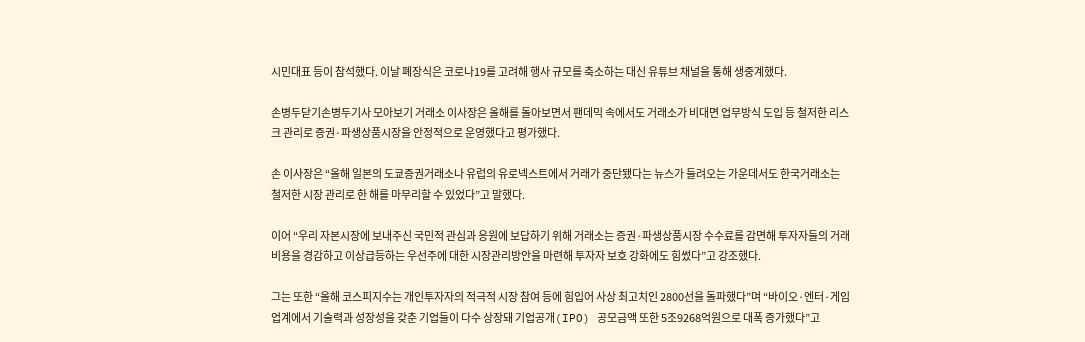시민대표 등이 참석했다. 이날 폐장식은 코로나19를 고려해 행사 규모를 축소하는 대신 유튜브 채널을 통해 생중계했다.

손병두닫기손병두기사 모아보기 거래소 이사장은 올해를 돌아보면서 팬데믹 속에서도 거래소가 비대면 업무방식 도입 등 철저한 리스크 관리로 증권·파생상품시장을 안정적으로 운영했다고 평가했다.

손 이사장은 “올해 일본의 도쿄증권거래소나 유럽의 유로넥스트에서 거래가 중단됐다는 뉴스가 들려오는 가운데서도 한국거래소는 철저한 시장 관리로 한 해를 마무리할 수 있었다”고 말했다.

이어 “우리 자본시장에 보내주신 국민적 관심과 응원에 보답하기 위해 거래소는 증권·파생상품시장 수수료를 감면해 투자자들의 거래비용을 경감하고 이상급등하는 우선주에 대한 시장관리방안을 마련해 투자자 보호 강화에도 힘썼다”고 강조했다.

그는 또한 “올해 코스피지수는 개인투자자의 적극적 시장 참여 등에 힘입어 사상 최고치인 2800선을 돌파했다”며 “바이오·엔터·게임업계에서 기술력과 성장성을 갖춘 기업들이 다수 상장돼 기업공개(IPO) 공모금액 또한 5조9268억원으로 대폭 증가했다”고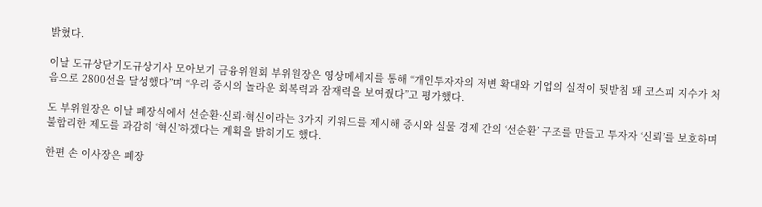밝혔다.

이날 도규상닫기도규상기사 모아보기 금융위원회 부위원장은 영상메세지를 통해 “개인투자자의 저변 확대와 기업의 실적이 뒷받침 돼 코스피 지수가 처음으로 2800선을 달성했다”며 “우리 증시의 놀라운 회복력과 잠재력을 보여줬다”고 평가했다.

도 부위원장은 이날 폐장식에서 선순환·신뢰·혁신이라는 3가지 키워드를 제시해 증시와 실물 경제 간의 ‘선순환’ 구조를 만들고 투자자 ‘신뢰’를 보호하며 불합리한 제도를 과감히 ‘혁신’하겠다는 계획을 밝히기도 했다.

한편 손 이사장은 폐장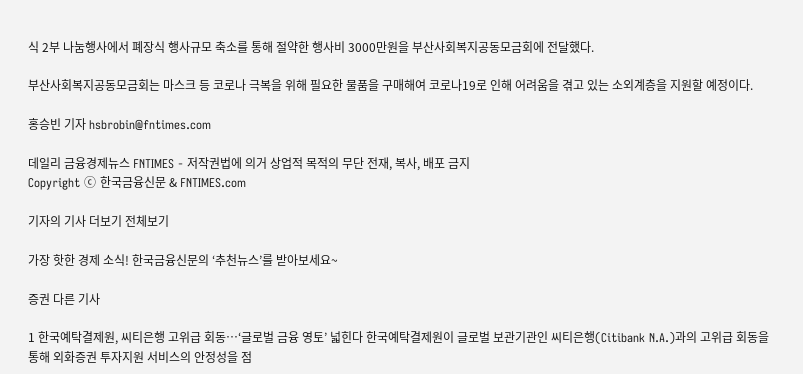식 2부 나눔행사에서 폐장식 행사규모 축소를 통해 절약한 행사비 3000만원을 부산사회복지공동모금회에 전달했다.

부산사회복지공동모금회는 마스크 등 코로나 극복을 위해 필요한 물품을 구매해여 코로나19로 인해 어려움을 겪고 있는 소외계층을 지원할 예정이다.

홍승빈 기자 hsbrobin@fntimes.com

데일리 금융경제뉴스 FNTIMES - 저작권법에 의거 상업적 목적의 무단 전재, 복사, 배포 금지
Copyright ⓒ 한국금융신문 & FNTIMES.com

기자의 기사 더보기 전체보기

가장 핫한 경제 소식! 한국금융신문의 ‘추천뉴스’를 받아보세요~

증권 다른 기사

1 한국예탁결제원, 씨티은행 고위급 회동…‘글로벌 금융 영토’ 넓힌다 한국예탁결제원이 글로벌 보관기관인 씨티은행(Citibank N.A.)과의 고위급 회동을 통해 외화증권 투자지원 서비스의 안정성을 점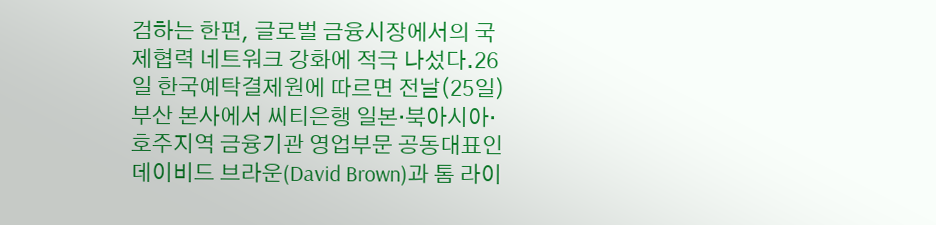검하는 한편, 글로벌 금융시장에서의 국제협력 네트워크 강화에 적극 나섰다.26일 한국예탁결제원에 따르면 전날(25일) 부산 본사에서 씨티은행 일본·북아시아·호주지역 금융기관 영업부문 공동대표인 데이비드 브라운(David Brown)과 톰 라이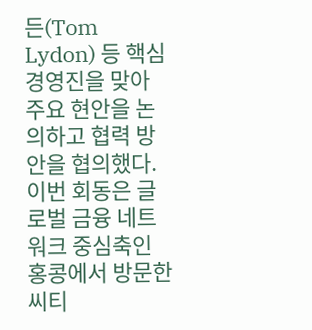든(Tom Lydon) 등 핵심 경영진을 맞아 주요 현안을 논의하고 협력 방안을 협의했다. 이번 회동은 글로벌 금융 네트워크 중심축인 홍콩에서 방문한 씨티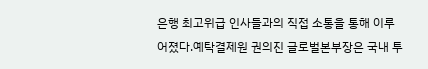은행 최고위급 인사들과의 직접 소통을 통해 이루어졌다.예탁결제원 권의진 글로벌본부장은 국내 투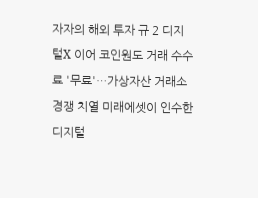자자의 해외 투자 규 2 디지털X 이어 코인원도 거래 수수료 '무료'…가상자산 거래소 경쟁 치열 미래에셋이 인수한 디지털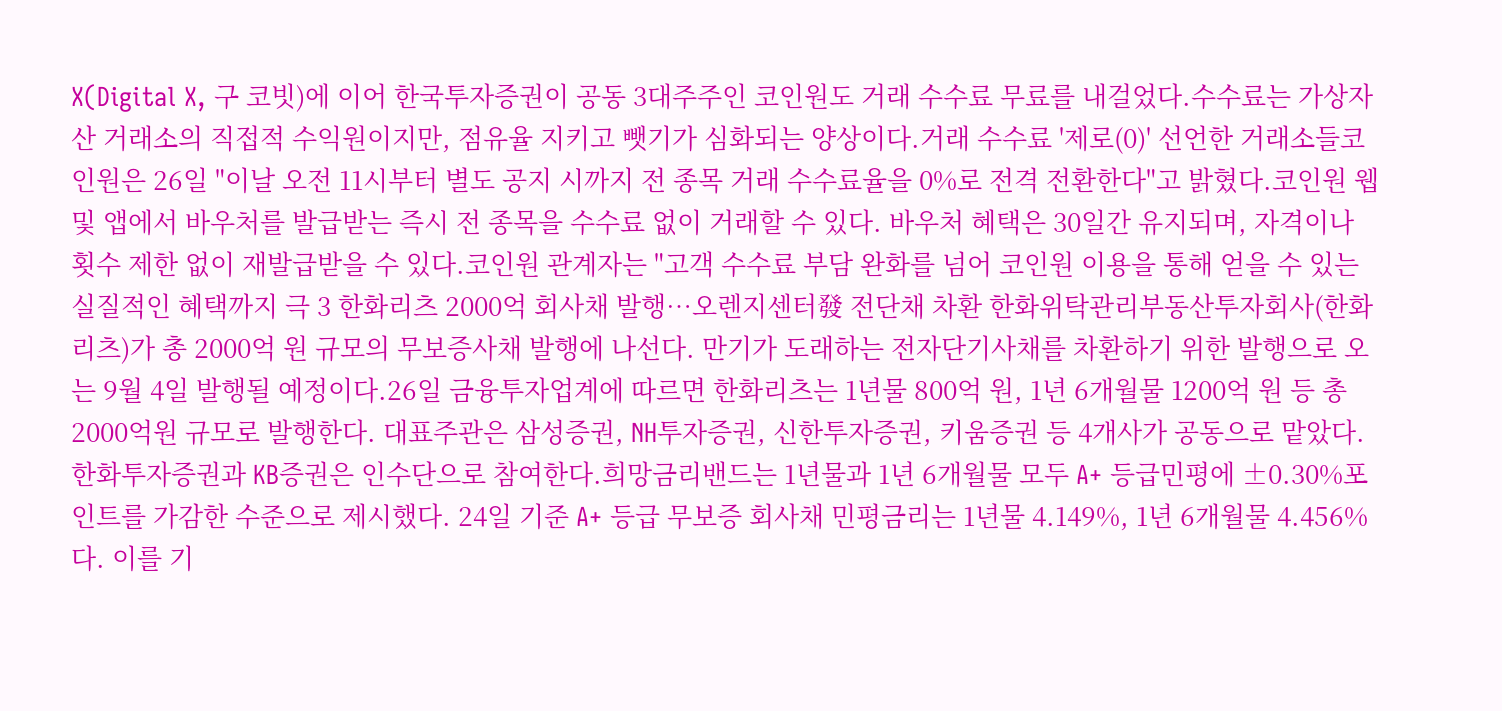X(Digital X, 구 코빗)에 이어 한국투자증권이 공동 3대주주인 코인원도 거래 수수료 무료를 내걸었다.수수료는 가상자산 거래소의 직접적 수익원이지만, 점유율 지키고 뺏기가 심화되는 양상이다.거래 수수료 '제로(0)' 선언한 거래소들코인원은 26일 "이날 오전 11시부터 별도 공지 시까지 전 종목 거래 수수료율을 0%로 전격 전환한다"고 밝혔다.코인원 웹 및 앱에서 바우처를 발급받는 즉시 전 종목을 수수료 없이 거래할 수 있다. 바우처 혜택은 30일간 유지되며, 자격이나 횟수 제한 없이 재발급받을 수 있다.코인원 관계자는 "고객 수수료 부담 완화를 넘어 코인원 이용을 통해 얻을 수 있는 실질적인 혜택까지 극 3 한화리츠 2000억 회사채 발행…오렌지센터發 전단채 차환 한화위탁관리부동산투자회사(한화리츠)가 총 2000억 원 규모의 무보증사채 발행에 나선다. 만기가 도래하는 전자단기사채를 차환하기 위한 발행으로 오는 9월 4일 발행될 예정이다.26일 금융투자업계에 따르면 한화리츠는 1년물 800억 원, 1년 6개월물 1200억 원 등 총 2000억원 규모로 발행한다. 대표주관은 삼성증권, NH투자증권, 신한투자증권, 키움증권 등 4개사가 공동으로 맡았다. 한화투자증권과 KB증권은 인수단으로 참여한다.희망금리밴드는 1년물과 1년 6개월물 모두 A+ 등급민평에 ±0.30%포인트를 가감한 수준으로 제시했다. 24일 기준 A+ 등급 무보증 회사채 민평금리는 1년물 4.149%, 1년 6개월물 4.456%다. 이를 기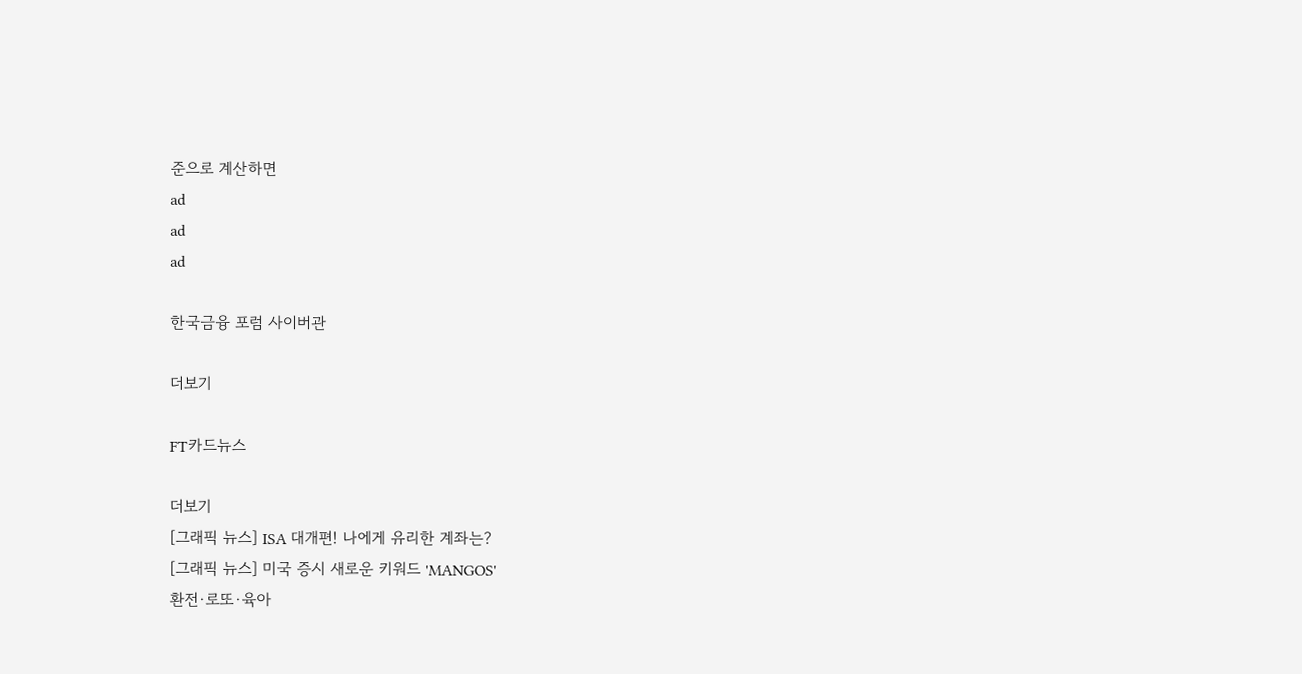준으로 계산하면
ad
ad
ad

한국금융 포럼 사이버관

더보기

FT카드뉴스

더보기
[그래픽 뉴스] ISA 대개편! 나에게 유리한 계좌는?
[그래픽 뉴스] 미국 증시 새로운 키워드 'MANGOS'
환전·로또·육아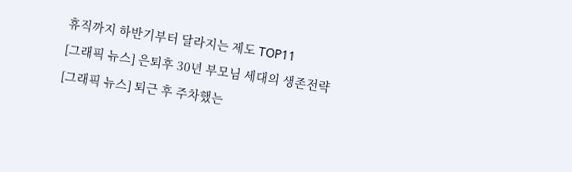휴직까지 하반기부터 달라지는 제도 TOP11
[그래픽 뉴스] 은퇴후 30년 부모님 세대의 생존전략
[그래픽 뉴스] 퇴근 후 주차했는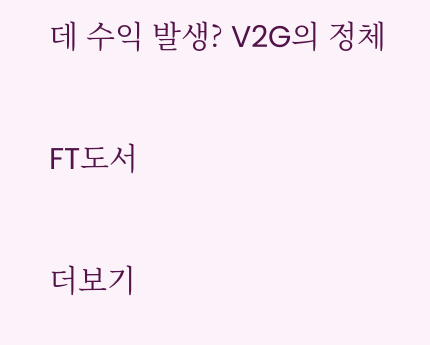데 수익 발생? V2G의 정체

FT도서

더보기